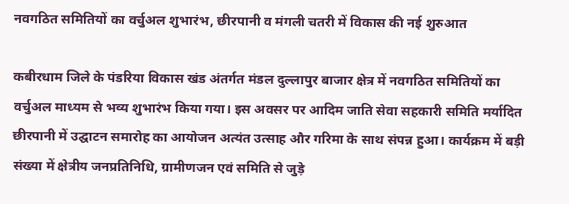नवगठित समितियों का वर्चुअल शुभारंभ, छीरपानी व मंगली चतरी में विकास की नई शुरुआत

कबीरधाम जिले के पंडरिया विकास खंड अंतर्गत मंडल दुल्लापुर बाजार क्षेत्र में नवगठित समितियों का वर्चुअल माध्यम से भव्य शुभारंभ किया गया। इस अवसर पर आदिम जाति सेवा सहकारी समिति मर्यादित छीरपानी में उद्घाटन समारोह का आयोजन अत्यंत उत्साह और गरिमा के साथ संपन्न हुआ। कार्यक्रम में बड़ी संख्या में क्षेत्रीय जनप्रतिनिधि, ग्रामीणजन एवं समिति से जुड़े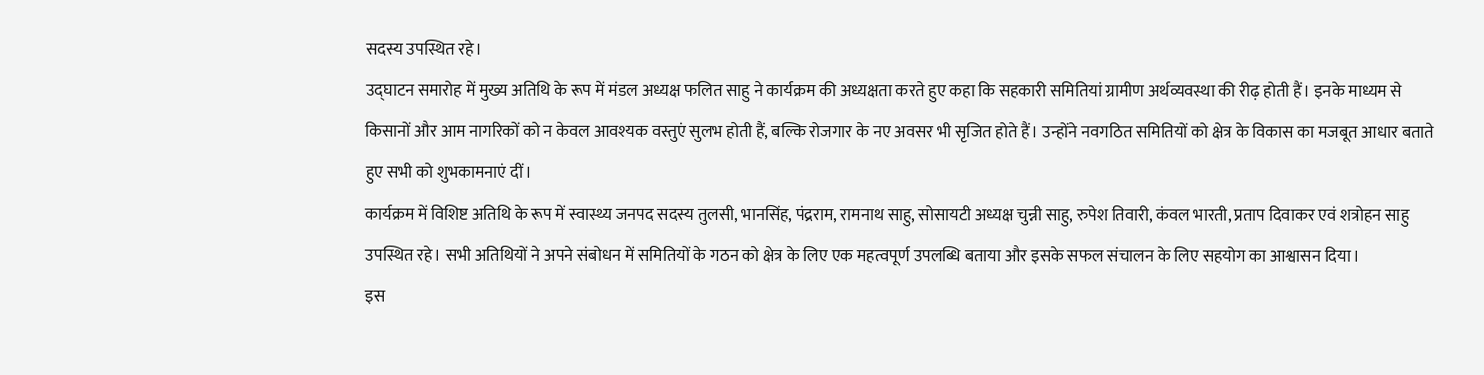सदस्य उपस्थित रहे।
उद्घाटन समारोह में मुख्य अतिथि के रूप में मंडल अध्यक्ष फलित साहु ने कार्यक्रम की अध्यक्षता करते हुए कहा कि सहकारी समितियां ग्रामीण अर्थव्यवस्था की रीढ़ होती हैं। इनके माध्यम से किसानों और आम नागरिकों को न केवल आवश्यक वस्तुएं सुलभ होती हैं, बल्कि रोजगार के नए अवसर भी सृजित होते हैं। उन्होंने नवगठित समितियों को क्षेत्र के विकास का मजबूत आधार बताते हुए सभी को शुभकामनाएं दीं।
कार्यक्रम में विशिष्ट अतिथि के रूप में स्वास्थ्य जनपद सदस्य तुलसी, भानसिंह, पंद्रराम, रामनाथ साहु, सोसायटी अध्यक्ष चुन्नी साहु, रुपेश तिवारी, कंवल भारती, प्रताप दिवाकर एवं शत्रोहन साहु उपस्थित रहे। सभी अतिथियों ने अपने संबोधन में समितियों के गठन को क्षेत्र के लिए एक महत्वपूर्ण उपलब्धि बताया और इसके सफल संचालन के लिए सहयोग का आश्वासन दिया।
इस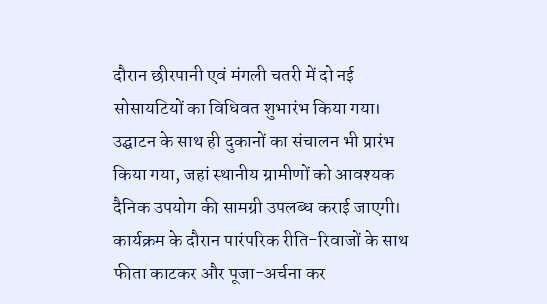दौरान छीरपानी एवं मंगली चतरी में दो नई सोसायटियों का विधिवत शुभारंभ किया गया। उद्घाटन के साथ ही दुकानों का संचालन भी प्रारंभ किया गया, जहां स्थानीय ग्रामीणों को आवश्यक दैनिक उपयोग की सामग्री उपलब्ध कराई जाएगी। कार्यक्रम के दौरान पारंपरिक रीति-रिवाजों के साथ फीता काटकर और पूजा-अर्चना कर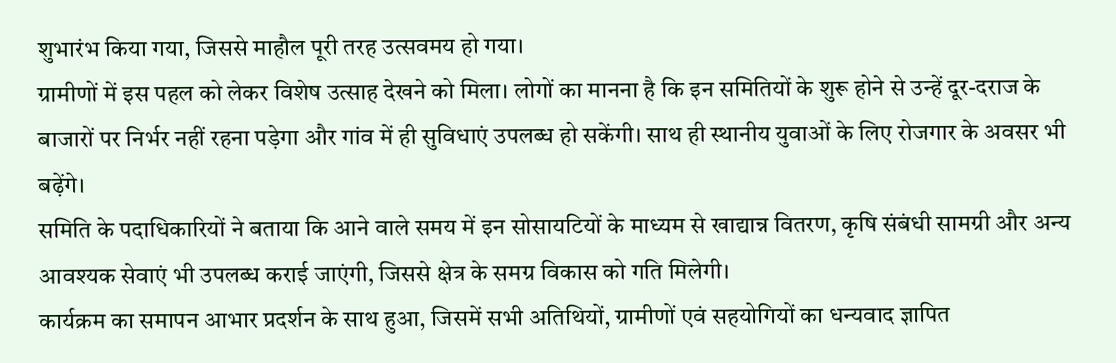शुभारंभ किया गया, जिससे माहौल पूरी तरह उत्सवमय हो गया।
ग्रामीणों में इस पहल को लेकर विशेष उत्साह देखने को मिला। लोगों का मानना है कि इन समितियों के शुरू होने से उन्हें दूर-दराज के बाजारों पर निर्भर नहीं रहना पड़ेगा और गांव में ही सुविधाएं उपलब्ध हो सकेंगी। साथ ही स्थानीय युवाओं के लिए रोजगार के अवसर भी बढ़ेंगे।
समिति के पदाधिकारियों ने बताया कि आने वाले समय में इन सोसायटियों के माध्यम से खाद्यान्न वितरण, कृषि संबंधी सामग्री और अन्य आवश्यक सेवाएं भी उपलब्ध कराई जाएंगी, जिससे क्षेत्र के समग्र विकास को गति मिलेगी।
कार्यक्रम का समापन आभार प्रदर्शन के साथ हुआ, जिसमें सभी अतिथियों, ग्रामीणों एवं सहयोगियों का धन्यवाद ज्ञापित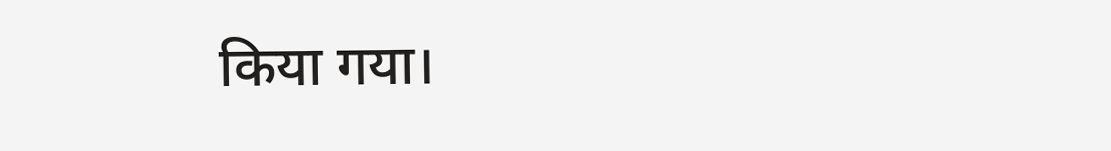किया गया।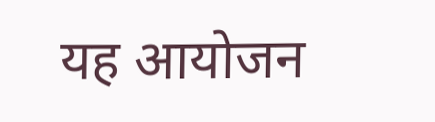यह आयोजन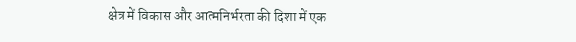क्षेत्र में विकास और आत्मनिर्भरता की दिशा में एक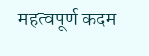महत्वपूर्ण कदम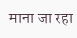माना जा रहा